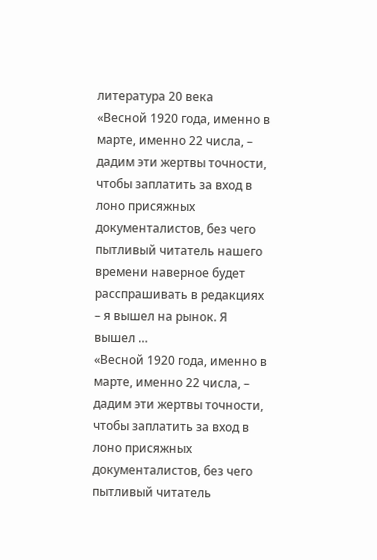литература 20 века
«Весной 1920 года, именно в марте, именно 22 числа, – дадим эти жертвы точности, чтобы заплатить за вход в лоно присяжных документалистов, без чего пытливый читатель нашего времени наверное будет расспрашивать в редакциях – я вышел на рынок. Я вышел …
«Весной 1920 года, именно в марте, именно 22 числа, – дадим эти жертвы точности, чтобы заплатить за вход в лоно присяжных документалистов, без чего пытливый читатель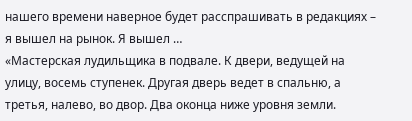нашего времени наверное будет расспрашивать в редакциях – я вышел на рынок. Я вышел …
«Мастерская лудильщика в подвале. К двери, ведущей на улицу, восемь ступенек. Другая дверь ведет в спальню, а третья, налево, во двор. Два оконца ниже уровня земли.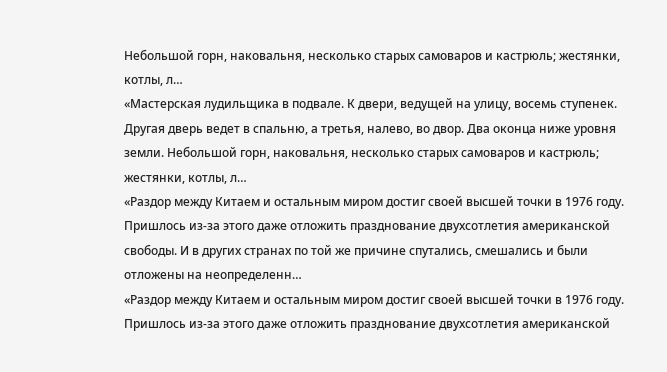Небольшой горн, наковальня, несколько старых самоваров и кастрюль; жестянки, котлы, л…
«Мастерская лудильщика в подвале. К двери, ведущей на улицу, восемь ступенек. Другая дверь ведет в спальню, а третья, налево, во двор. Два оконца ниже уровня земли. Небольшой горн, наковальня, несколько старых самоваров и кастрюль; жестянки, котлы, л…
«Раздор между Китаем и остальным миром достиг своей высшей точки в 1976 году. Пришлось из-за этого даже отложить празднование двухсотлетия американской свободы. И в других странах по той же причине спутались, смешались и были отложены на неопределенн…
«Раздор между Китаем и остальным миром достиг своей высшей точки в 1976 году. Пришлось из-за этого даже отложить празднование двухсотлетия американской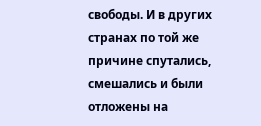свободы. И в других странах по той же причине спутались, смешались и были отложены на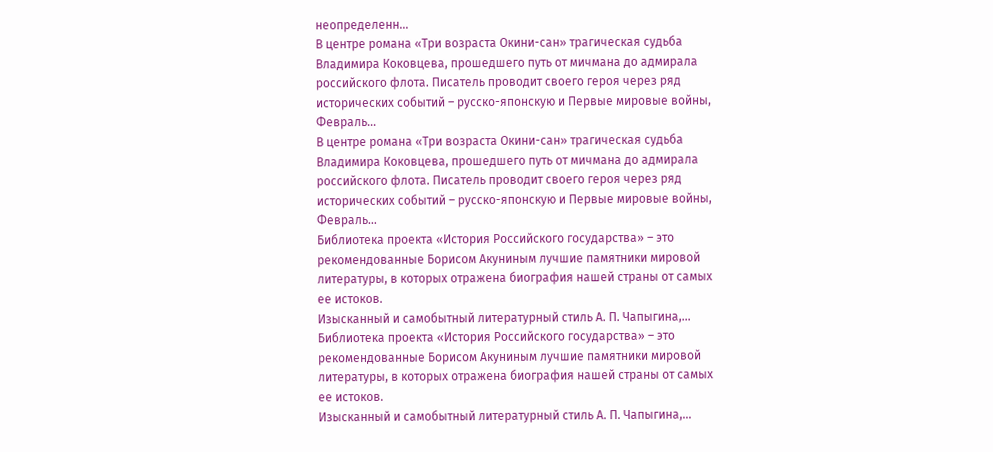неопределенн…
В центре романа «Три возраста Окини-сан» трагическая судьба Владимира Коковцева, прошедшего путь от мичмана до адмирала российского флота. Писатель проводит своего героя через ряд исторических событий – русско-японскую и Первые мировые войны, Февраль…
В центре романа «Три возраста Окини-сан» трагическая судьба Владимира Коковцева, прошедшего путь от мичмана до адмирала российского флота. Писатель проводит своего героя через ряд исторических событий – русско-японскую и Первые мировые войны, Февраль…
Библиотека проекта «История Российского государства» – это рекомендованные Борисом Акуниным лучшие памятники мировой литературы, в которых отражена биография нашей страны от самых ее истоков.
Изысканный и самобытный литературный стиль А. П. Чапыгина,…
Библиотека проекта «История Российского государства» – это рекомендованные Борисом Акуниным лучшие памятники мировой литературы, в которых отражена биография нашей страны от самых ее истоков.
Изысканный и самобытный литературный стиль А. П. Чапыгина,…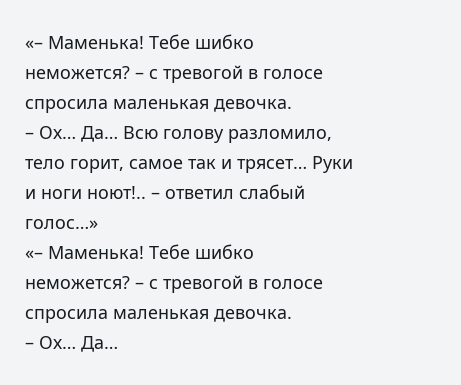«– Маменька! Тебе шибко неможется? – с тревогой в голосе спросила маленькая девочка.
– Ох… Да… Всю голову разломило, тело горит, самое так и трясет… Руки и ноги ноют!.. – ответил слабый голос…»
«– Маменька! Тебе шибко неможется? – с тревогой в голосе спросила маленькая девочка.
– Ох… Да…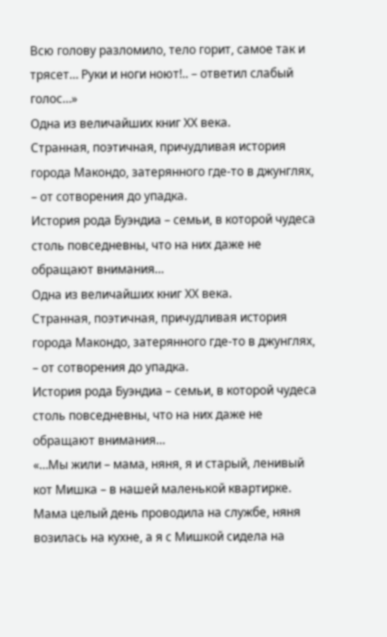Всю голову разломило, тело горит, самое так и трясет… Руки и ноги ноют!.. – ответил слабый голос…»
Одна из величайших книг ХХ века.
Странная, поэтичная, причудливая история города Макондо, затерянного где-то в джунглях, – от сотворения до упадка.
История рода Буэндиа – семьи, в которой чудеса столь повседневны, что на них даже не обращают внимания…
Одна из величайших книг ХХ века.
Странная, поэтичная, причудливая история города Макондо, затерянного где-то в джунглях, – от сотворения до упадка.
История рода Буэндиа – семьи, в которой чудеса столь повседневны, что на них даже не обращают внимания…
«…Мы жили – мама, няня, я и старый, ленивый кот Мишка – в нашей маленькой квартирке. Мама целый день проводила на службе, няня возилась на кухне, а я с Мишкой сидела на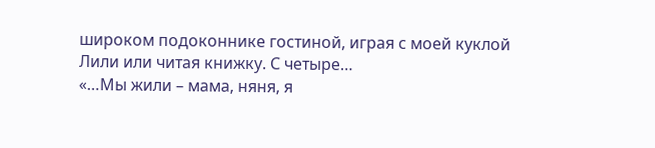широком подоконнике гостиной, играя с моей куклой Лили или читая книжку. С четыре…
«…Мы жили – мама, няня, я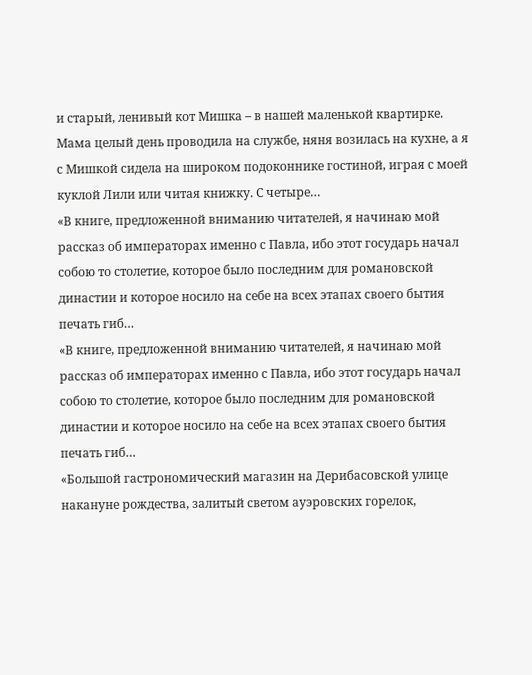и старый, ленивый кот Мишка – в нашей маленькой квартирке. Мама целый день проводила на службе, няня возилась на кухне, а я с Мишкой сидела на широком подоконнике гостиной, играя с моей куклой Лили или читая книжку. С четыре…
«В книге, предложенной вниманию читателей, я начинаю мой рассказ об императорах именно с Павла, ибо этот государь начал собою то столетие, которое было последним для романовской династии и которое носило на себе на всех этапах своего бытия печать гиб…
«В книге, предложенной вниманию читателей, я начинаю мой рассказ об императорах именно с Павла, ибо этот государь начал собою то столетие, которое было последним для романовской династии и которое носило на себе на всех этапах своего бытия печать гиб…
«Большой гастрономический магазин на Дерибасовской улице накануне рождества, залитый светом ауэровских горелок,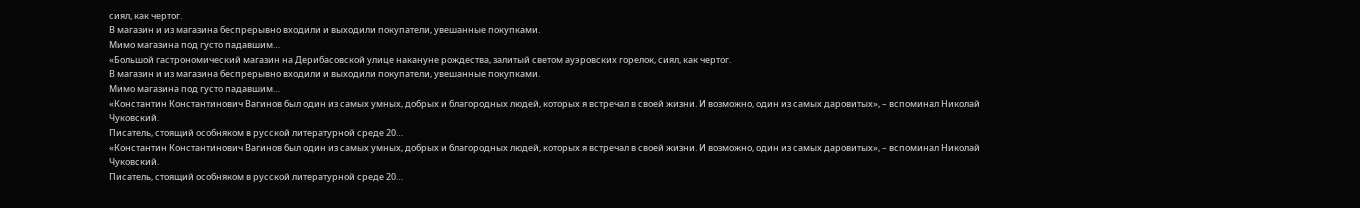сиял, как чертог.
В магазин и из магазина беспрерывно входили и выходили покупатели, увешанные покупками.
Мимо магазина под густо падавшим…
«Большой гастрономический магазин на Дерибасовской улице накануне рождества, залитый светом ауэровских горелок, сиял, как чертог.
В магазин и из магазина беспрерывно входили и выходили покупатели, увешанные покупками.
Мимо магазина под густо падавшим…
«Константин Константинович Вагинов был один из самых умных, добрых и благородных людей, которых я встречал в своей жизни. И возможно, один из самых даровитых», – вспоминал Николай Чуковский.
Писатель, стоящий особняком в русской литературной среде 20…
«Константин Константинович Вагинов был один из самых умных, добрых и благородных людей, которых я встречал в своей жизни. И возможно, один из самых даровитых», – вспоминал Николай Чуковский.
Писатель, стоящий особняком в русской литературной среде 20…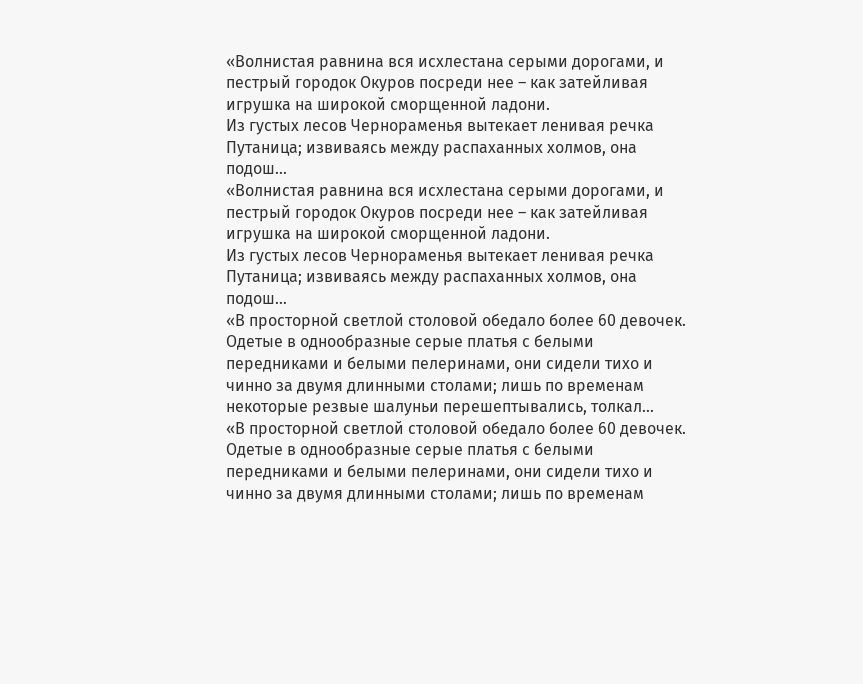«Волнистая равнина вся исхлестана серыми дорогами, и пестрый городок Окуров посреди нее – как затейливая игрушка на широкой сморщенной ладони.
Из густых лесов Чернораменья вытекает ленивая речка Путаница; извиваясь между распаханных холмов, она подош…
«Волнистая равнина вся исхлестана серыми дорогами, и пестрый городок Окуров посреди нее – как затейливая игрушка на широкой сморщенной ладони.
Из густых лесов Чернораменья вытекает ленивая речка Путаница; извиваясь между распаханных холмов, она подош…
«В просторной светлой столовой обедало более 60 девочек. Одетые в однообразные серые платья с белыми передниками и белыми пелеринами, они сидели тихо и чинно за двумя длинными столами; лишь по временам некоторые резвые шалуньи перешептывались, толкал…
«В просторной светлой столовой обедало более 60 девочек. Одетые в однообразные серые платья с белыми передниками и белыми пелеринами, они сидели тихо и чинно за двумя длинными столами; лишь по временам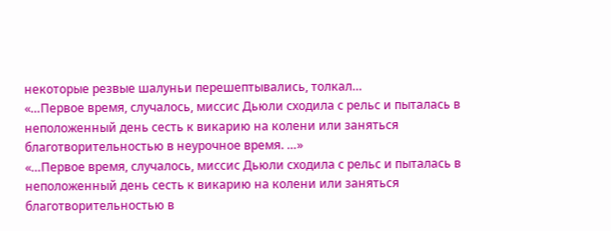некоторые резвые шалуньи перешептывались, толкал…
«…Первое время, случалось, миссис Дьюли сходила с рельс и пыталась в неположенный день сесть к викарию на колени или заняться благотворительностью в неурочное время. …»
«…Первое время, случалось, миссис Дьюли сходила с рельс и пыталась в неположенный день сесть к викарию на колени или заняться благотворительностью в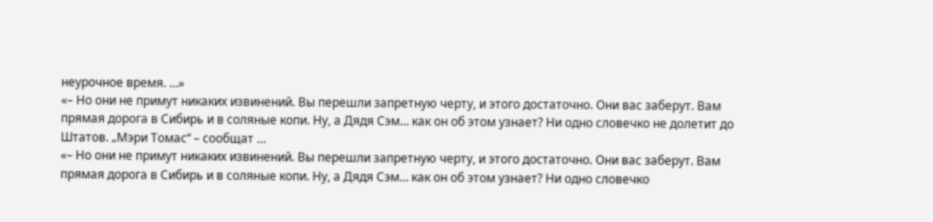неурочное время. …»
«– Но они не примут никаких извинений. Вы перешли запретную черту, и этого достаточно. Они вас заберут. Вам прямая дорога в Сибирь и в соляные копи. Ну, а Дядя Сэм… как он об этом узнает? Ни одно словечко не долетит до Штатов. „Мэри Томас“ – сообщат …
«– Но они не примут никаких извинений. Вы перешли запретную черту, и этого достаточно. Они вас заберут. Вам прямая дорога в Сибирь и в соляные копи. Ну, а Дядя Сэм… как он об этом узнает? Ни одно словечко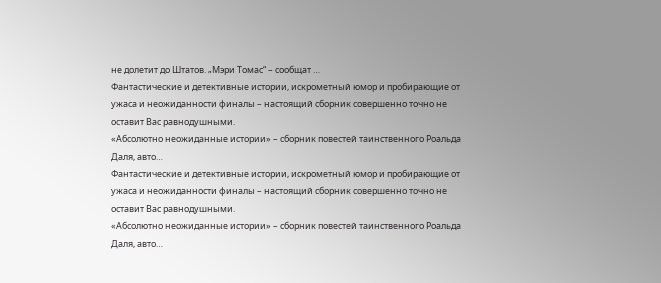не долетит до Штатов. „Мэри Томас“ – сообщат …
Фантастические и детективные истории, искрометный юмор и пробирающие от ужаса и неожиданности финалы – настоящий сборник совершенно точно не оставит Вас равнодушными.
«Абсолютно неожиданные истории» – сборник повестей таинственного Роальда Даля, авто…
Фантастические и детективные истории, искрометный юмор и пробирающие от ужаса и неожиданности финалы – настоящий сборник совершенно точно не оставит Вас равнодушными.
«Абсолютно неожиданные истории» – сборник повестей таинственного Роальда Даля, авто…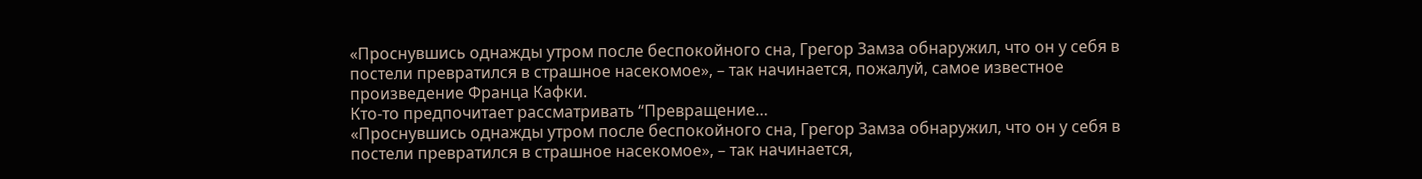«Проснувшись однажды утром после беспокойного сна, Грегор Замза обнаружил, что он у себя в постели превратился в страшное насекомое», – так начинается, пожалуй, самое известное произведение Франца Кафки.
Кто-то предпочитает рассматривать “Превращение…
«Проснувшись однажды утром после беспокойного сна, Грегор Замза обнаружил, что он у себя в постели превратился в страшное насекомое», – так начинается,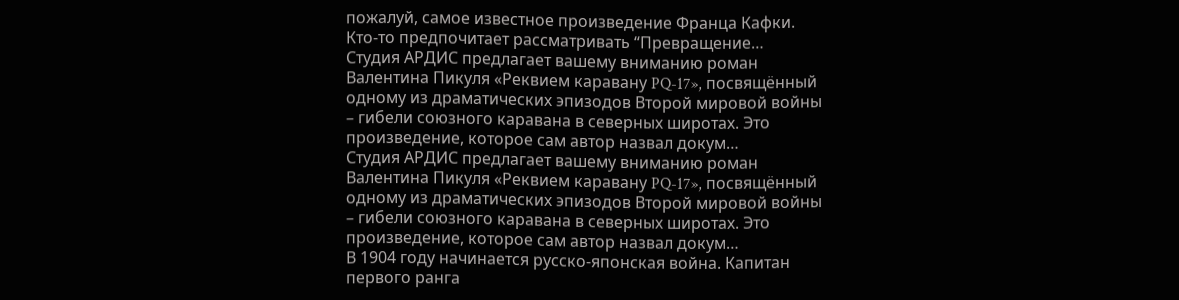пожалуй, самое известное произведение Франца Кафки.
Кто-то предпочитает рассматривать “Превращение…
Студия АРДИС предлагает вашему вниманию роман Валентина Пикуля «Реквием каравану PQ-17», посвящённый одному из драматических эпизодов Второй мировой войны – гибели союзного каравана в северных широтах. Это произведение, которое сам автор назвал докум…
Студия АРДИС предлагает вашему вниманию роман Валентина Пикуля «Реквием каравану PQ-17», посвящённый одному из драматических эпизодов Второй мировой войны – гибели союзного каравана в северных широтах. Это произведение, которое сам автор назвал докум…
В 1904 году начинается русско-японская война. Капитан первого ранга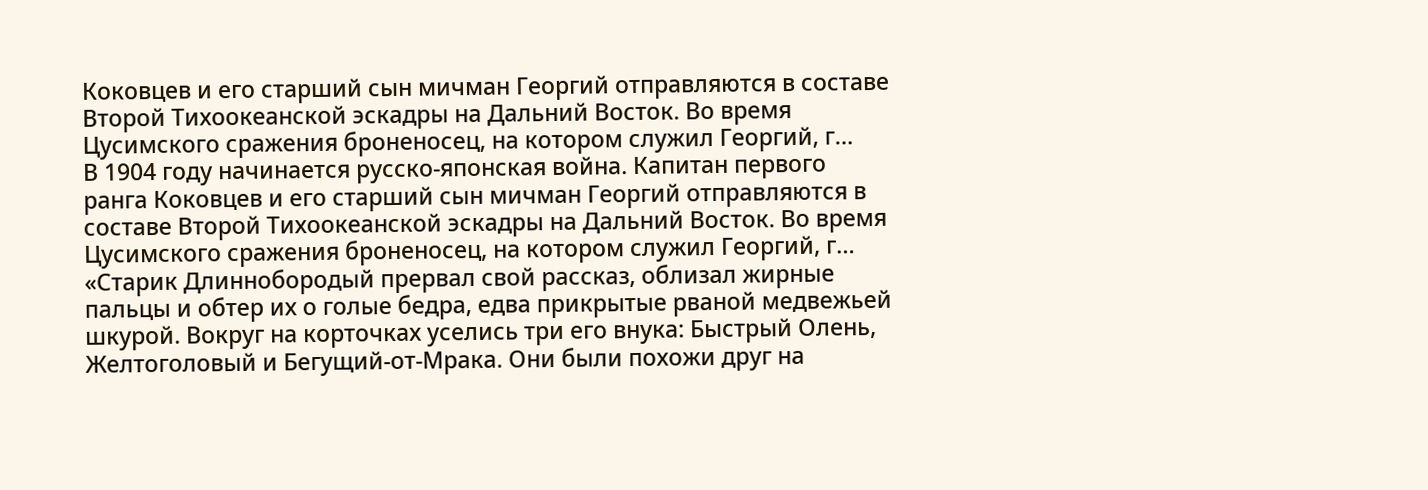Коковцев и его старший сын мичман Георгий отправляются в составе Второй Тихоокеанской эскадры на Дальний Восток. Во время Цусимского сражения броненосец, на котором служил Георгий, г…
В 1904 году начинается русско-японская война. Капитан первого ранга Коковцев и его старший сын мичман Георгий отправляются в составе Второй Тихоокеанской эскадры на Дальний Восток. Во время Цусимского сражения броненосец, на котором служил Георгий, г…
«Старик Длиннобородый прервал свой рассказ, облизал жирные пальцы и обтер их о голые бедра, едва прикрытые рваной медвежьей шкурой. Вокруг на корточках уселись три его внука: Быстрый Олень, Желтоголовый и Бегущий-от-Мрака. Они были похожи друг на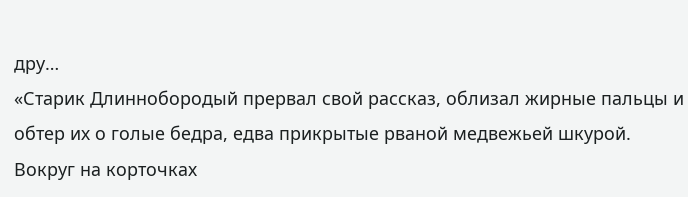дру…
«Старик Длиннобородый прервал свой рассказ, облизал жирные пальцы и обтер их о голые бедра, едва прикрытые рваной медвежьей шкурой. Вокруг на корточках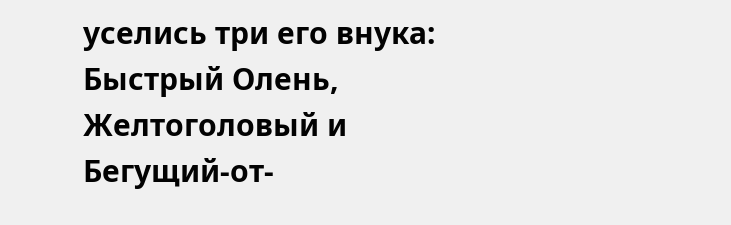уселись три его внука: Быстрый Олень, Желтоголовый и Бегущий-от-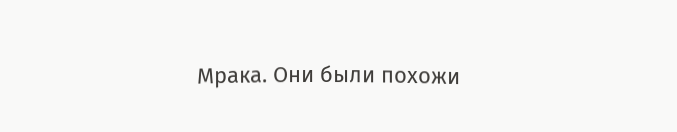Мрака. Они были похожи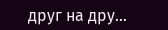друг на дру…